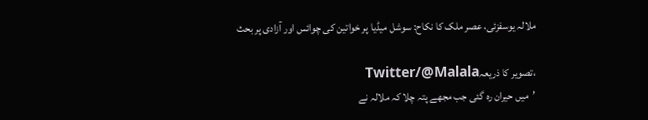ملالہ یوسفزئی، عصر ملک کا نکاح: سوشل میڈیا پر خواتین کی چوائس اور آزادی پر بحث

،تصویر کا ذریعہTwitter/@Malala
’میں حیران رہ گئی جب مجھے پتہ چلا کہ ملالہ نے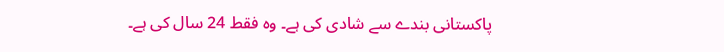پاکستانی بندے سے شادی کی ہے۔ وہ فقط 24 سال کی ہے۔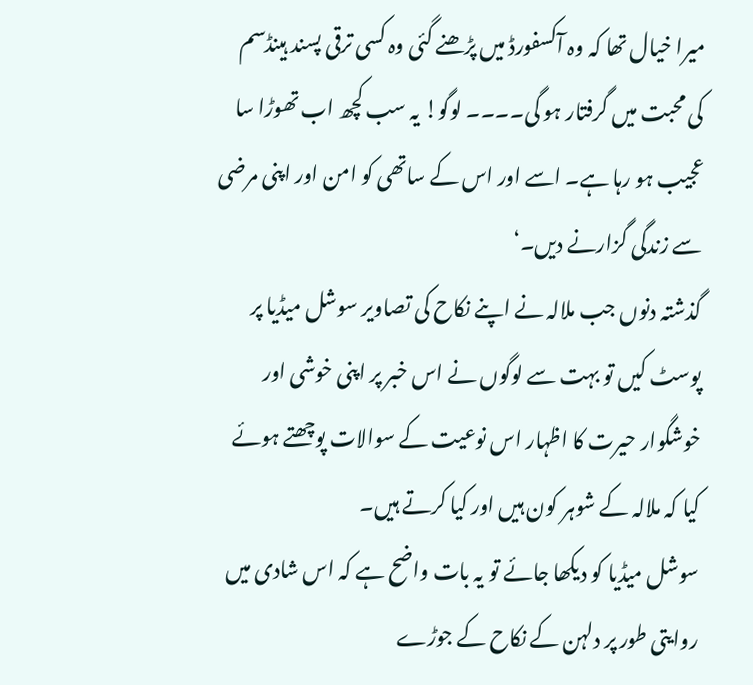میرا خیال تھا کہ وہ آکسفورڈ میں پڑھنے گئی وہ کسی ترقی پسند ہینڈسم کی محبت میں گرفتار ہو گی۔۔۔۔ لوگو! یہ سب کچھ اب تھوڑا سا عجیب ہو رہا ہے۔ اسے اور اس کے ساتھی کو امن اور اپنی مرضی سے زندگی گزارنے دیں۔‘
گذشتہ دنوں جب ملالہ نے اپنے نکاح کی تصاویر سوشل میڈیا پر پوسٹ کیں تو بہت سے لوگوں نے اس خبر پر اپنی خوشی اور خوشگوار حیرت کا اظہار اس نوعیت کے سوالات پوچھتے ہوئے کیا کہ ملالہ کے شوہر کون ہیں اور کیا کرتے ہیں۔
سوشل میڈیا کو دیکھا جائے تو یہ بات واضح ہے کہ اس شادی میں روایتی طور پر دلہن کے نکاح کے جوڑے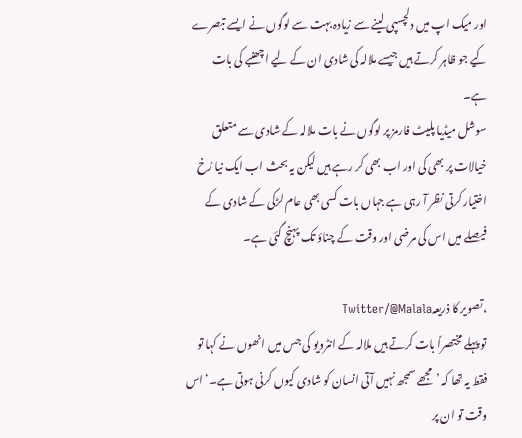اور میک اپ میں دلچسپی لینے سے زیادہ بہت سے لوگوں نے ایسے تبصرے کیے جو ظاہر کرتے ہیں جیسے ملالہ کی شادی ان کے لیے اچھنبے کی بات ہے۔
سوشل میڈیا پلیٹ فارمز پر لوگوں نے بات ملالہ کے شادی سے متعلق خیالات پر بھی کی اور اب بھی کر رہے ہیں لیکن یہ بحث اب ایک نیا رُخ اختیار کرتی نظر آ رہی ہے جہاں بات کسی بھی عام لڑکی کے شادی کے فیصلے میں اس کی مرضی اور وقت کے چناؤ تک پہنچ گئی ہے۔

،تصویر کا ذریعہTwitter/@Malala
تو پہلے مختصراً بات کرتے ہیں ملالہ کے انٹرویو کی جس میں انھوں نے کہا تو فقط یہ تھا کہ ’مجھے سمجھ نہیں آتی انسان کو شادی کیوں کرنی ہوتی ہے۔‘ اس وقت تو ان پر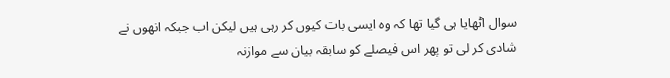سوال اٹھایا ہی گیا تھا کہ وہ ایسی بات کیوں کر رہی ہیں لیکن اب جبکہ انھوں نے شادی کر لی تو پھر اس فیصلے کو سابقہ بیان سے موازنہ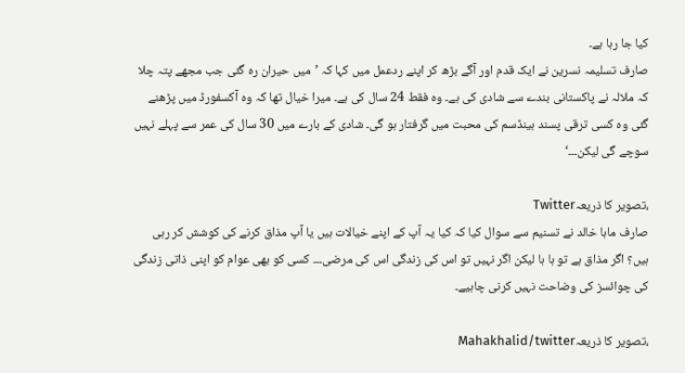کیا جا رہا ہے۔
صارف تسلیمہ نسرین نے ایک قدم اور آگے بڑھ کر اپنے ردعمل میں کہا کہ ’میں حیران رہ گئی جب مجھے پتہ چلا کہ ملالہ نے پاکستانی بندے سے شادی کی ہے۔ وہ فقط 24 سال کی ہے۔ میرا خیال تھا کہ وہ آکسفورڈ میں پڑھنے گئی وہ کسی ترقی پسند ہینڈسم کی محبت میں گرفتار ہو گی۔ شادی کے بارے میں 30 سال کی عمر سے پہلے نہیں سوچے گی لیکن۔۔۔‘

،تصویر کا ذریعہTwitter
صارف ماہا خالد نے تسنیم سے سوال کیا کہ کیا یہ آپ کے اپنے خیالات ہیں یا آپ مذاق کرنے کی کوشش کر رہی ہیں؟ اگر مذاق ہے تو ہا ہا لیکن اگر نہیں تو اس کی زندگی اس کی مرضی۔۔۔ کسی کو بھی عوام کو اپنی ذاتی زندگی کی چوائسز کی وضاحت نہیں کرنی چاہیے۔

،تصویر کا ذریعہMahakhalid/twitter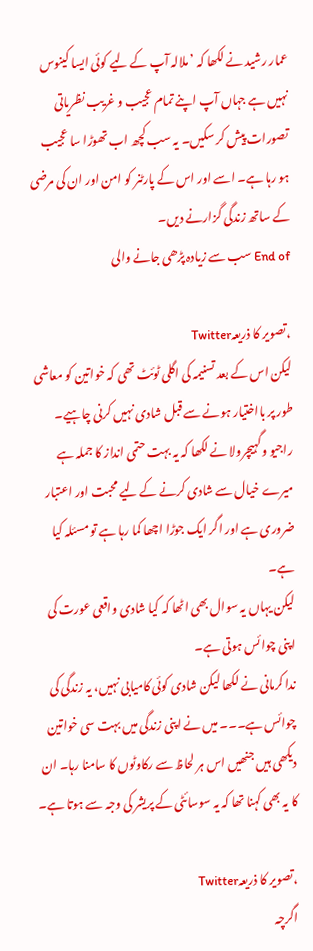عمار رشید نے لکھا کہ ’ملالہ آپ کے لیے کوئی ایسا کینوس نہیں ہے جہاں آپ اپنے تمام عجیب و غریب نظریاتی تصورات پیش کر سکیں۔ یہ سب کچھ اب تھوڑا سا عجیب ہو رہا ہے۔ اسے اور اس کے پارٹنر کو امن اور ان کی مرضی کے ساتھ زندگی گزارنے دیں۔
End of سب سے زیادہ پڑھی جانے والی

،تصویر کا ذریعہTwitter
لیکن اس کے بعد تسنیمہ کی اگلی ٹوئٹ تھی کہ خواتین کو معاشی طور پر بااختیار ہونے سے قبل شادی نہیں کرنی چاہیے۔
راجیو وگہیچرولا نے لکھا کہ یہ بہت حتمی انداز کا جملہ ہے میرے خیال سے شادی کرنے کے لیے محبت اور اعتبار ضروری ہے اور اگر ایک جوڑا اچھا کما رہا ہے تو مسئلہ کیا ہے۔
لیکن یہاں یہ سوال بھی اٹھا کہ کیا شادی واقعی عورت کی اپنی چوائس ہوتی ہے۔
ندا کرمانی نے لکھا لیکن شادی کوئی کامیابی نہیں، یہ زندگی کی چوائس ہے۔۔۔ میں نے اپنی زندگی میں بہت سی خواتین دیکھی ہیں جنھیں اس ہر لحاظ سے رکاوٹوں کا سامنا رہا۔ ان کا یہ بھی کہنا تھا کہ یہ سوسائٹی کے پریشر کی وجہ سے ہوتا ہے۔

،تصویر کا ذریعہTwitter
اگرچہ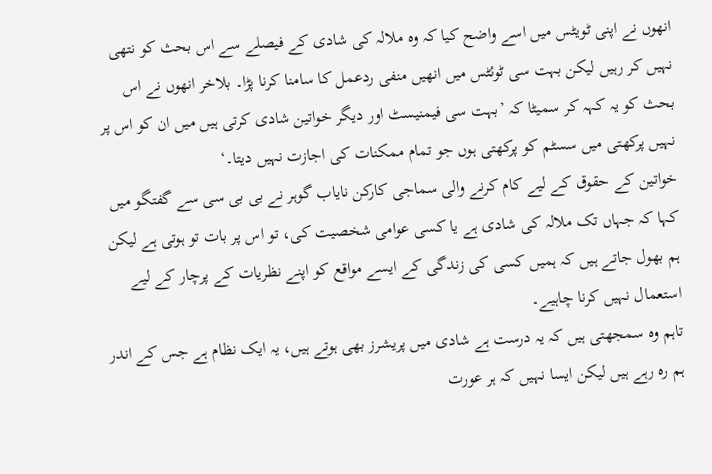انھوں نے اپنی ٹویٹس میں اسے واضح کیا کہ وہ ملالہ کی شادی کے فیصلے سے اس بحث کو نتھی نہیں کر رہیں لیکن بہت سی ٹوئٹس میں انھیں منفی ردعمل کا سامنا کرنا پڑا۔ بلاخر انھوں نے اس بحث کو یہ کہہ کر سمیٹا کہ ’بہت سی فیمنیسٹ اور دیگر خواتین شادی کرتی ہیں میں ان کو اس پر نہیں پرکھتی میں سسٹم کو پرکھتی ہوں جو تمام ممکنات کی اجازت نہیں دیتا۔‘
خواتین کے حقوق کے لیے کام کرنے والی سماجی کارکن نایاب گوہر نے بی بی سی سے گفتگو میں کہا کہ جہاں تک ملالہ کی شادی ہے یا کسی عوامی شخصیت کی، تو اس پر بات تو ہوتی ہے لیکن ہم بھول جاتے ہیں کہ ہمیں کسی کی زندگی کے ایسے مواقع کو اپنے نظریات کے پرچار کے لیے استعمال نہیں کرنا چاہیے۔
تاہم وہ سمجھتی ہیں کہ یہ درست ہے شادی میں پریشرز بھی ہوتے ہیں، یہ ایک نظام ہے جس کے اندر ہم رہ رہے ہیں لیکن ایسا نہیں کہ ہر عورت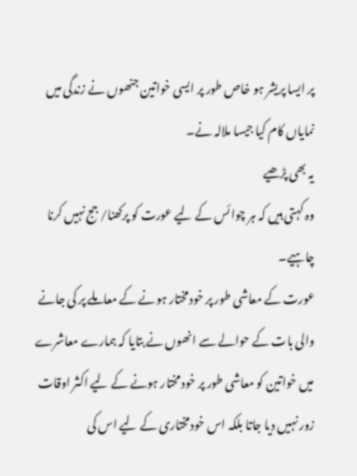پر ایسا پریشر ہو خاص طور پر ایسی خواتین جنھوں نے زندگی میں نمایاں کام کیا جیسا ملالہ نے۔
یہ بھی پڑھیے
وہ کہتی ہیں کہ ہر چوائس کے لیے عورت کو پرکھنا/ جج نہیں کرنا چاہیے۔
عورت کے معاشی طور پر خودمختار ہونے کے معاملے پر کی جانے والی بات کے حوالے سے انھوں نے بتایا کہ ہمارے معاشرے میں خواتین کو معاشی طور پر خود مختار ہونے کے لیے اکثر اوقات زور نہیں دیا جاتا بلکہ اس خودمختاری کے لیے اس کی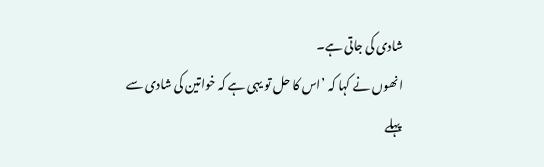شادی کی جاتی ہے۔
انھوں نے کہا کہ ’اس کا حل تو یہی ہے کہ خواتین کی شادی سے پہلے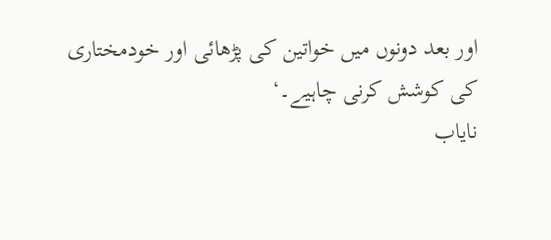اور بعد دونوں میں خواتین کی پڑھائی اور خودمختاری کی کوشش کرنی چاہیے۔‘
نایاب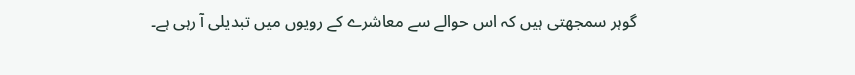گوہر سمجھتی ہیں کہ اس حوالے سے معاشرے کے رویوں میں تبدیلی آ رہی ہے۔